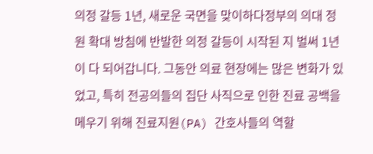의정 갈등 1년, 새로운 국면을 맞이하다정부의 의대 정원 확대 방침에 반발한 의정 갈등이 시작된 지 벌써 1년이 다 되어갑니다. 그동안 의료 현장에는 많은 변화가 있었고, 특히 전공의들의 집단 사직으로 인한 진료 공백을 메우기 위해 진료지원(PA) 간호사들의 역할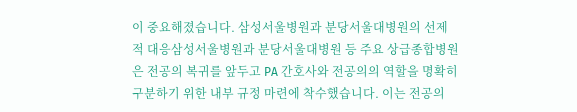이 중요해졌습니다. 삼성서울병원과 분당서울대병원의 선제적 대응삼성서울병원과 분당서울대병원 등 주요 상급종합병원은 전공의 복귀를 앞두고 PA 간호사와 전공의의 역할을 명확히 구분하기 위한 내부 규정 마련에 착수했습니다. 이는 전공의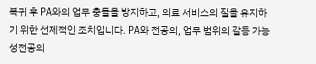복귀 후 PA와의 업무 충돌을 방지하고, 의료 서비스의 질을 유지하기 위한 선제적인 조치입니다. PA와 전공의, 업무 범위의 갈등 가능성전공의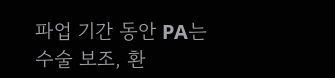파업 기간 동안 PA는 수술 보조, 환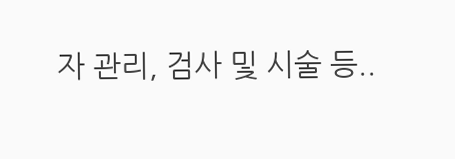자 관리, 검사 및 시술 등..